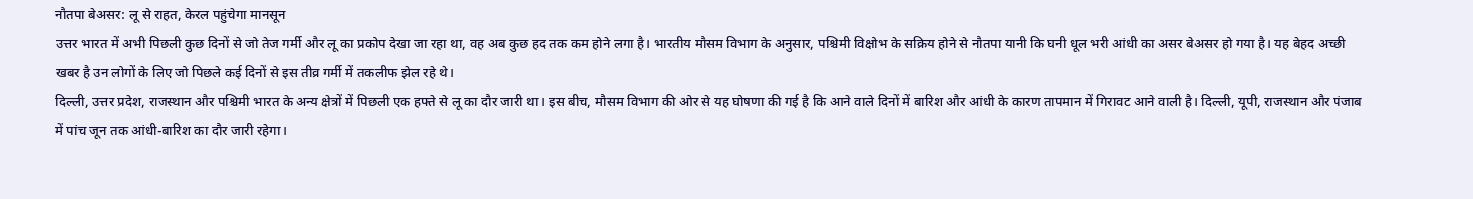नौतपा बेअसर: लू से राहत, केरल पहुंचेगा मानसून
उत्तर भारत में अभी पिछली कुछ दिनों से जो तेज गर्मी और लू का प्रकोप देखा जा रहा था, वह अब कुछ हद तक कम होने लगा है। भारतीय मौसम विभाग के अनुसार, पश्चिमी विक्षोभ के सक्रिय होने से नौतपा यानी कि घनी धूल भरी आंधी का असर बेअसर हो गया है। यह बेहद अच्छी खबर है उन लोगों के लिए जो पिछले कई दिनों से इस तीव्र गर्मी में तकलीफ झेल रहे थे।
दिल्ली, उत्तर प्रदेश, राजस्थान और पश्चिमी भारत के अन्य क्षेत्रों में पिछली एक हफ्ते से लू का दौर जारी था। इस बीच, मौसम विभाग की ओर से यह घोषणा की गई है कि आने वाले दिनों में बारिश और आंधी के कारण तापमान में गिरावट आने वाली है। दिल्ली, यूपी, राजस्थान और पंजाब में पांच जून तक आंधी-बारिश का दौर जारी रहेगा।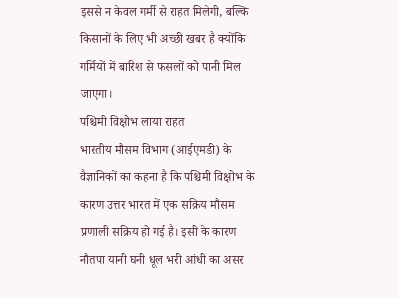इससे न केवल गर्मी से राहत मिलेगी, बल्कि किसानों के लिए भी अच्छी खबर है क्योंकि गर्मियों में बारिश से फसलों को पानी मिल जाएगा।
पश्चिमी विक्षोभ लाया राहत
भारतीय मौसम विभाग (आईएमडी) के वैज्ञानिकों का कहना है कि पश्चिमी विक्षोभ के कारण उत्तर भारत में एक सक्रिय मौसम प्रणाली सक्रिय हो गई है। इसी के कारण नौतपा यानी घनी धूल भरी आंधी का असर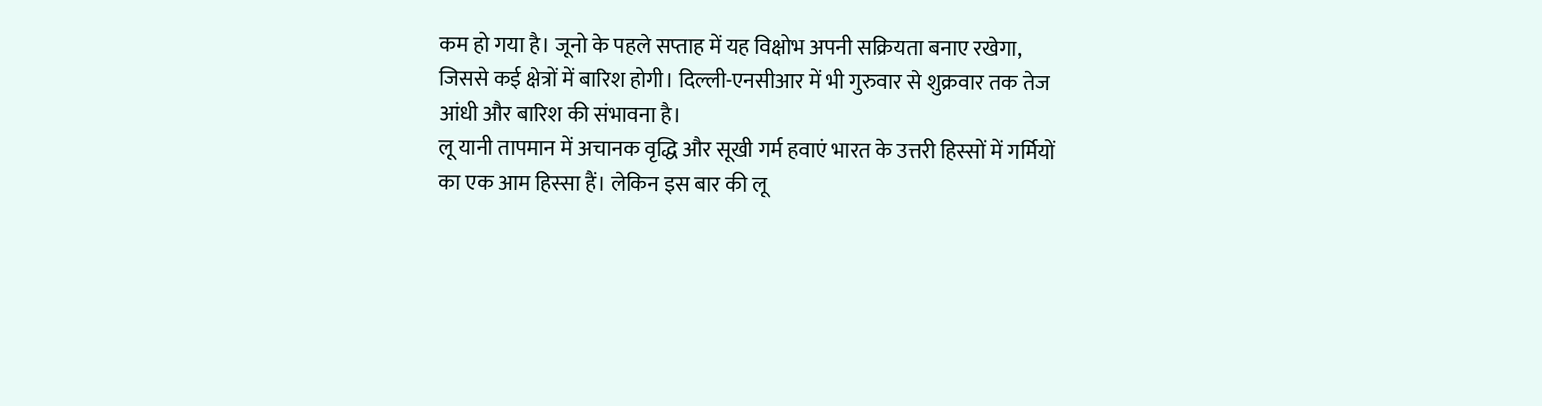कम हो गया है। जूनो के पहले सप्ताह में यह विक्षोभ अपनी सक्रियता बनाए रखेगा, जिससे कई क्षेत्रों में बारिश होगी। दिल्ली-एनसीआर में भी गुरुवार से शुक्रवार तक तेज आंधी और बारिश की संभावना है।
लू यानी तापमान में अचानक वृद्धि और सूखी गर्म हवाएं भारत के उत्तरी हिस्सों में गर्मियों का एक आम हिस्सा हैं। लेकिन इस बार की लू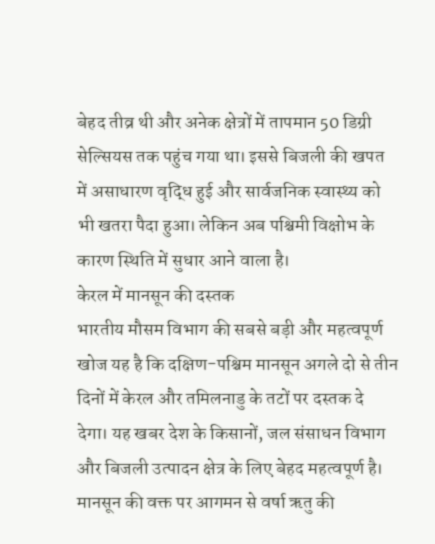बेहद तीव्र थी और अनेक क्षेत्रों में तापमान 50 डिग्री सेल्सियस तक पहुंच गया था। इससे बिजली की खपत में असाधारण वृद्धि हुई और सार्वजनिक स्वास्थ्य को भी खतरा पैदा हुआ। लेकिन अब पश्चिमी विक्षोभ के कारण स्थिति में सुधार आने वाला है।
केरल में मानसून की दस्तक
भारतीय मौसम विभाग की सबसे बड़ी और महत्वपूर्ण खोज यह है कि दक्षिण-पश्चिम मानसून अगले दो से तीन दिनों में केरल और तमिलनाडु के तटों पर दस्तक दे देगा। यह खबर देश के किसानों, जल संसाधन विभाग और बिजली उत्पादन क्षेत्र के लिए बेहद महत्वपूर्ण है। मानसून की वक्त पर आगमन से वर्षा ऋतु की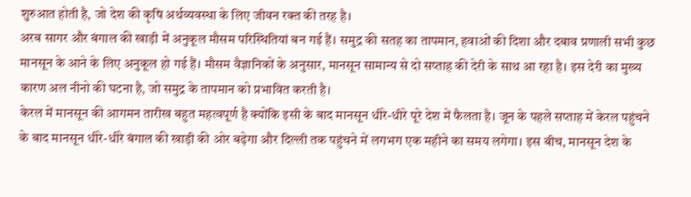शुरुआत होती है, जो देश की कृषि अर्थव्यवस्था के लिए जीवन रक्त की तरह है।
अरब सागर और बंगाल की खाड़ी में अनुकूल मौसम परिस्थितियां बन गई हैं। समुद्र की सतह का तापमान, हवाओं की दिशा और दबाव प्रणाली सभी कुछ मानसून के आने के लिए अनुकूल हो गई हैं। मौसम वैज्ञानिकों के अनुसार, मानसून सामान्य से दो सप्ताह की देरी के साथ आ रहा है। इस देरी का मुख्य कारण अल नीनो की घटना है, जो समुद्र के तापमान को प्रभावित करती है।
केरल में मानसून की आगमन तारीख बहुत महत्वपूर्ण है क्योंकि इसी के बाद मानसून धीरे-धीरे पूरे देश में फैलता है। जून के पहले सप्ताह में केरल पहुंचने के बाद मानसून धीरे-धीरे बंगाल की खाड़ी की ओर बढ़ेगा और दिल्ली तक पहुंचने में लगभग एक महीने का समय लगेगा। इस बीच, मानसून देश के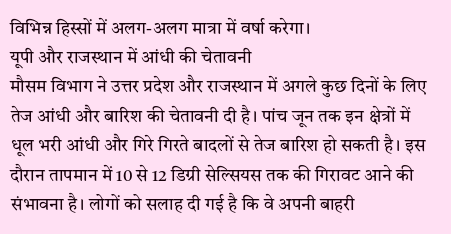विभिन्न हिस्सों में अलग-अलग मात्रा में वर्षा करेगा।
यूपी और राजस्थान में आंधी की चेतावनी
मौसम विभाग ने उत्तर प्रदेश और राजस्थान में अगले कुछ दिनों के लिए तेज आंधी और बारिश की चेतावनी दी है। पांच जून तक इन क्षेत्रों में धूल भरी आंधी और गिरे गिरते बादलों से तेज बारिश हो सकती है। इस दौरान तापमान में 10 से 12 डिग्री सेल्सियस तक की गिरावट आने की संभावना है। लोगों को सलाह दी गई है कि वे अपनी बाहरी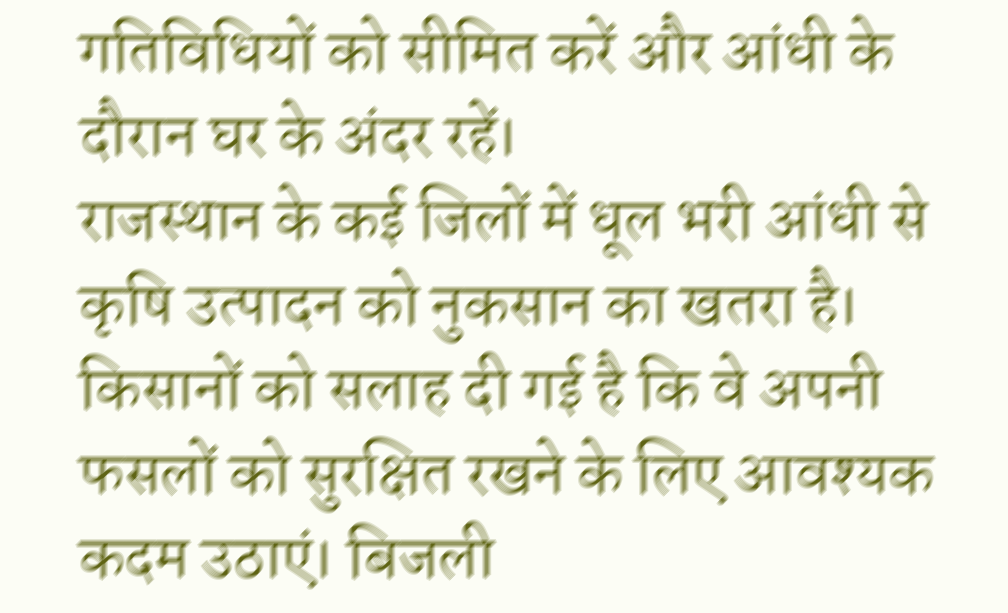गतिविधियों को सीमित करें और आंधी के दौरान घर के अंदर रहें।
राजस्थान के कई जिलों में धूल भरी आंधी से कृषि उत्पादन को नुकसान का खतरा है। किसानों को सलाह दी गई है कि वे अपनी फसलों को सुरक्षित रखने के लिए आवश्यक कदम उठाएं। बिजली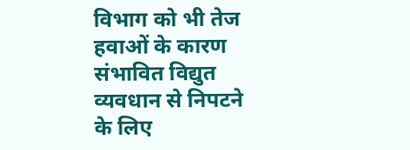विभाग को भी तेज हवाओं के कारण संभावित विद्युत व्यवधान से निपटने के लिए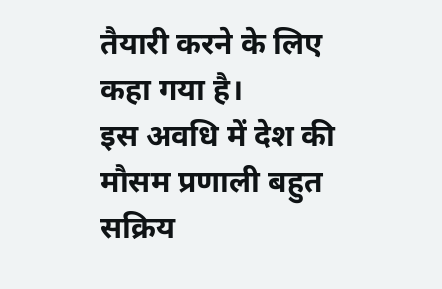तैयारी करने के लिए कहा गया है।
इस अवधि में देश की मौसम प्रणाली बहुत सक्रिय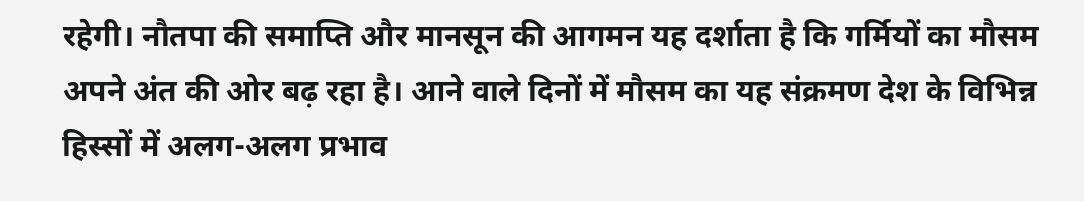रहेगी। नौतपा की समाप्ति और मानसून की आगमन यह दर्शाता है कि गर्मियों का मौसम अपने अंत की ओर बढ़ रहा है। आने वाले दिनों में मौसम का यह संक्रमण देश के विभिन्न हिस्सों में अलग-अलग प्रभाव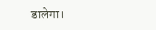डालेगा।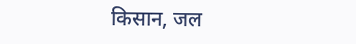किसान, जल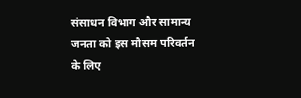संसाधन विभाग और सामान्य जनता को इस मौसम परिवर्तन के लिए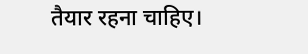तैयार रहना चाहिए।